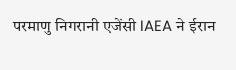परमाणु निगरानी एजेंसी IAEA ने ईरान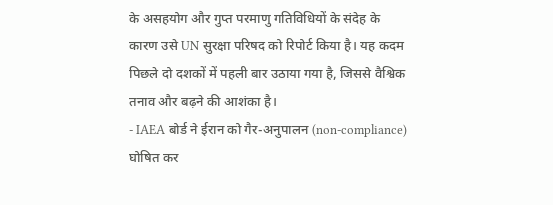के असहयोग और गुप्त परमाणु गतिविधियों के संदेह के कारण उसे UN सुरक्षा परिषद को रिपोर्ट किया है। यह कदम पिछले दो दशकों में पहली बार उठाया गया है, जिससे वैश्विक तनाव और बढ़ने की आशंका है।
- IAEA बोर्ड ने ईरान को गैर-अनुपालन (non-compliance) घोषित कर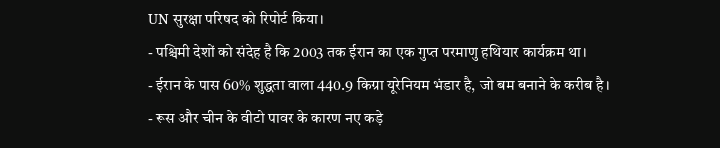UN सुरक्षा परिषद को रिपोर्ट किया।
- पश्चिमी देशों को संदेह है कि 2003 तक ईरान का एक गुप्त परमाणु हथियार कार्यक्रम था।
- ईरान के पास 60% शुद्धता वाला 440.9 किग्रा यूरेनियम भंडार है, जो बम बनाने के करीब है।
- रूस और चीन के वीटो पावर के कारण नए कड़े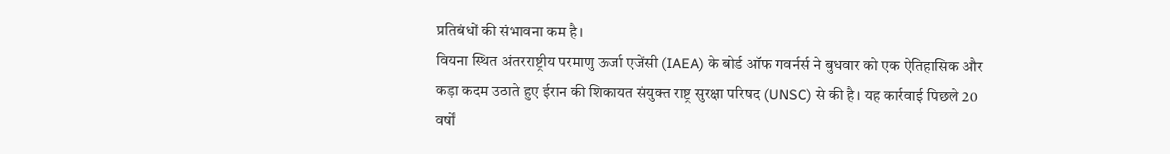प्रतिबंधों की संभावना कम है।
वियना स्थित अंतरराष्ट्रीय परमाणु ऊर्जा एजेंसी (IAEA) के बोर्ड ऑफ गवर्नर्स ने बुधवार को एक ऐतिहासिक और कड़ा कदम उठाते हुए ईरान की शिकायत संयुक्त राष्ट्र सुरक्षा परिषद (UNSC) से की है। यह कार्रवाई पिछले 20 वर्षों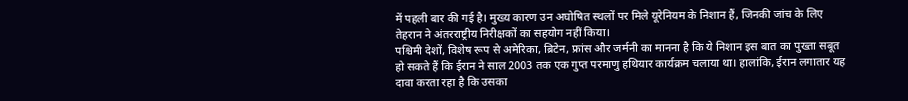में पहली बार की गई है। मुख्य कारण उन अघोषित स्थलों पर मिले यूरेनियम के निशान हैं, जिनकी जांच के लिए तेहरान ने अंतरराष्ट्रीय निरीक्षकों का सहयोग नहीं किया।
पश्चिमी देशों, विशेष रूप से अमेरिका, ब्रिटेन, फ्रांस और जर्मनी का मानना है कि ये निशान इस बात का पुख्ता सबूत हो सकते हैं कि ईरान ने साल 2003 तक एक गुप्त परमाणु हथियार कार्यक्रम चलाया था। हालांकि, ईरान लगातार यह दावा करता रहा है कि उसका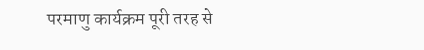परमाणु कार्यक्रम पूरी तरह से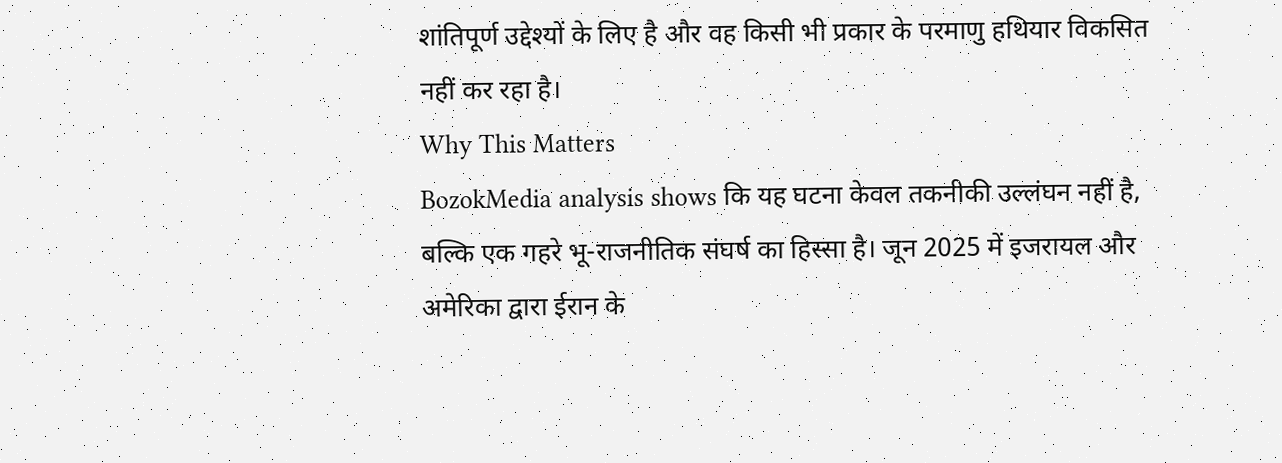शांतिपूर्ण उद्देश्यों के लिए है और वह किसी भी प्रकार के परमाणु हथियार विकसित नहीं कर रहा है।
Why This Matters
BozokMedia analysis shows कि यह घटना केवल तकनीकी उल्लंघन नहीं है, बल्कि एक गहरे भू-राजनीतिक संघर्ष का हिस्सा है। जून 2025 में इजरायल और अमेरिका द्वारा ईरान के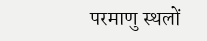परमाणु स्थलों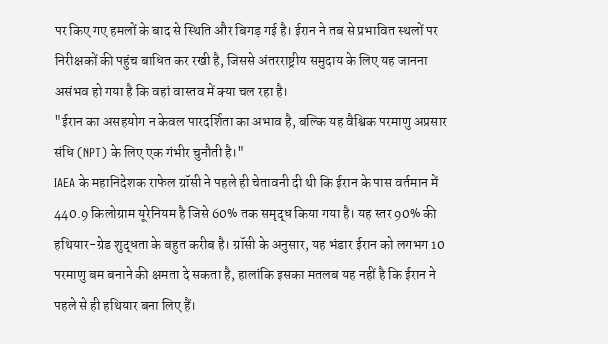पर किए गए हमलों के बाद से स्थिति और बिगड़ गई है। ईरान ने तब से प्रभावित स्थलों पर निरीक्षकों की पहुंच बाधित कर रखी है, जिससे अंतरराष्ट्रीय समुदाय के लिए यह जानना असंभव हो गया है कि वहां वास्तव में क्या चल रहा है।
"ईरान का असहयोग न केवल पारदर्शिता का अभाव है, बल्कि यह वैश्विक परमाणु अप्रसार संधि (NPT) के लिए एक गंभीर चुनौती है।"
IAEA के महानिदेशक राफेल ग्रॉसी ने पहले ही चेतावनी दी थी कि ईरान के पास वर्तमान में 440.9 किलोग्राम यूरेनियम है जिसे 60% तक समृद्ध किया गया है। यह स्तर 90% की हथियार-ग्रेड शुद्धता के बहुत करीब है। ग्रॉसी के अनुसार, यह भंडार ईरान को लगभग 10 परमाणु बम बनाने की क्षमता दे सकता है, हालांकि इसका मतलब यह नहीं है कि ईरान ने पहले से ही हथियार बना लिए हैं।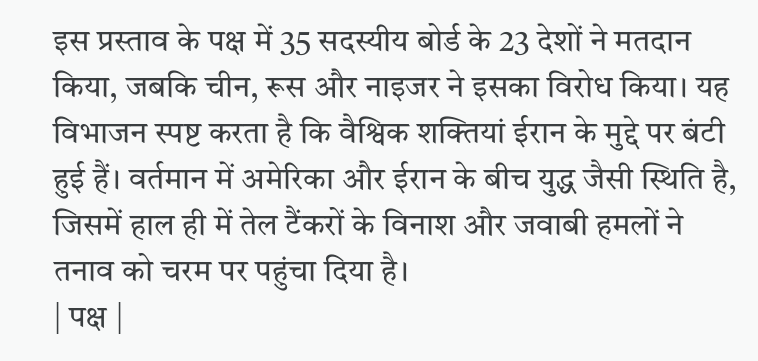इस प्रस्ताव के पक्ष में 35 सदस्यीय बोर्ड के 23 देशों ने मतदान किया, जबकि चीन, रूस और नाइजर ने इसका विरोध किया। यह विभाजन स्पष्ट करता है कि वैश्विक शक्तियां ईरान के मुद्दे पर बंटी हुई हैं। वर्तमान में अमेरिका और ईरान के बीच युद्ध जैसी स्थिति है, जिसमें हाल ही में तेल टैंकरों के विनाश और जवाबी हमलों ने तनाव को चरम पर पहुंचा दिया है।
| पक्ष |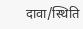दावा/स्थिति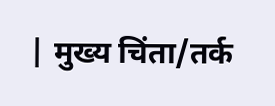| मुख्य चिंता/तर्क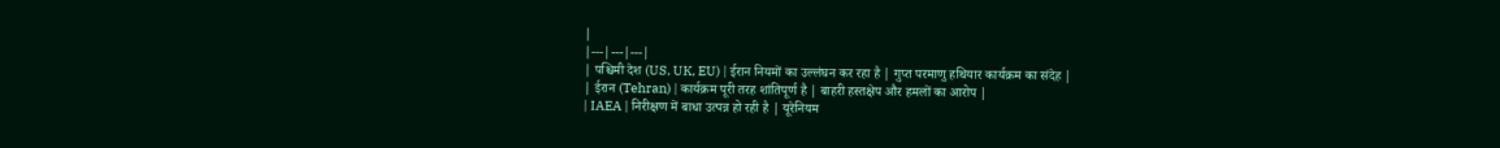|
|---|---|---|
| पश्चिमी देश (US, UK, EU) | ईरान नियमों का उल्लंघन कर रहा है | गुप्त परमाणु हथियार कार्यक्रम का संदेह |
| ईरान (Tehran) | कार्यक्रम पूरी तरह शांतिपूर्ण है | बाहरी हस्तक्षेप और हमलों का आरोप |
| IAEA | निरीक्षण में बाधा उत्पन्न हो रही है | यूरेनियम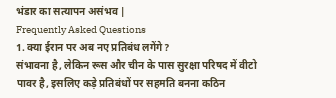भंडार का सत्यापन असंभव |
Frequently Asked Questions
1. क्या ईरान पर अब नए प्रतिबंध लगेंगे?
संभावना है, लेकिन रूस और चीन के पास सुरक्षा परिषद में वीटो पावर है, इसलिए कड़े प्रतिबंधों पर सहमति बनना कठिन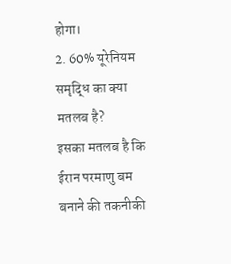होगा।
2. 60% यूरेनियम समृद्धि का क्या मतलब है?
इसका मतलब है कि ईरान परमाणु बम बनाने की तकनीकी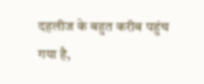दहलीज के बहुत करीब पहुंच गया है,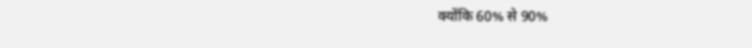क्योंकि 60% से 90%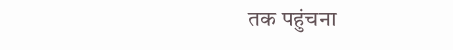तक पहुंचना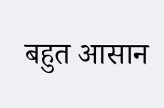बहुत आसान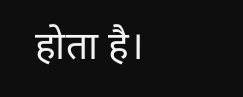होता है।